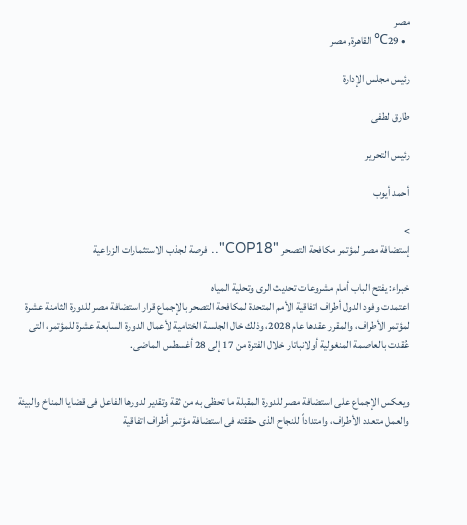مصر
  • 29℃ القاهرة, مصر

رئيس مجلس الإدارة

طارق لطفى

رئيس التحرير

أحمد أيوب

>
إستضافة مصر لمؤتمر مكافحة التصحر "COP18".. فرصة لجذب الاستثمارات الزراعية

خبراء: يفتح الباب أمام مشروعات تحديث الرى وتحلية المياه
اعتمدت وفود الدول أطراف اتفاقية الأمم المتحدة لمكافحة التصحر بالإجماع قرار استضافة مصر للدورة الثامنة عشرة لمؤتمر الأطراف، والمقرر عقدها عام 2028، وذلك خال الجلسة الختامية لأعمال الدورة السابعة عشرة للمؤتمر، التى عُقدت بالعاصمة المنغولية أولانباتار خلال الفترة من 17 إلى 28 أغسطس الماضى.


ويعكس الإجماع على استضافة مصر للدورة المقبلة ما تحظى به من ثقة وتقدير لدورها الفاعل فى قضايا المناخ والبيئة والعمل متعدد الأطراف، وامتداداً للنجاح الذى حققته فى استضافة مؤتمر أطراف اتفاقية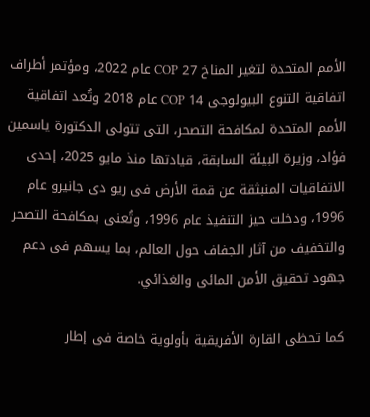الأمم المتحدة لتغير المناخ 27 COP عام 2022، ومؤتمر أطراف اتفاقية التنوع البيولوجى 14 COP عام 2018 وتُعد اتفاقية الأمم المتحدة لمكافحة التصحر، التى تتولى الدكتورة ياسمين فؤاد، وزيرة البيئة السابقة، قيادتها منذ مايو 2025، إحدى الاتفاقيات المنبثقة عن قمة الأرض فى ريو دى جانيرو عام
1996، ودخلت حيز التنفيذ عام 1996، وتُعنى بمكافحة التصحر والتخفيف من آثار الجفاف حول العالم، بما يسهم فى دعم جهود تحقيق الأمن المائى والغذائي.

كما تحظى القارة الأفريقية بأولوية خاصة فى إطار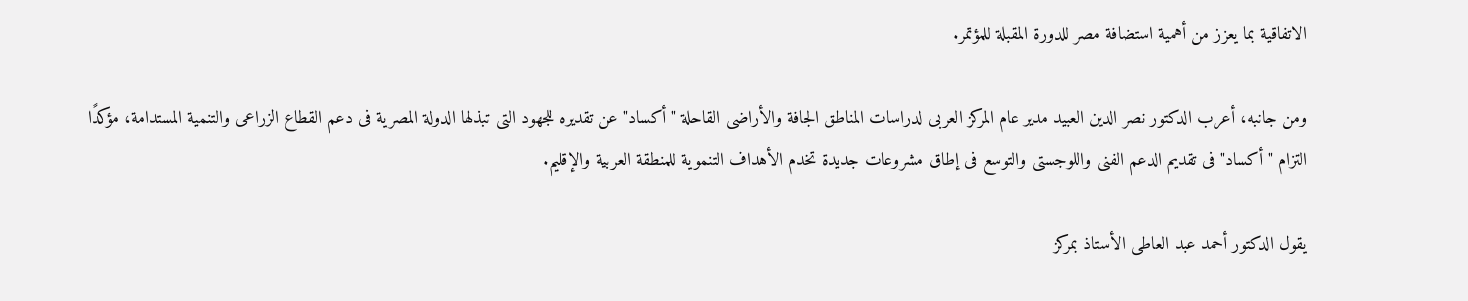الاتفاقية بما يعزز من أهمية استضافة مصر للدورة المقبلة للمؤتمر.

ومن جانبه، أعرب الدكتور نصر الدين العبيد مدير عام المركز العربى لدراسات المناطق الجافة والأراضى القاحلة "أكساد" عن تقديره للجهود التى تبذلها الدولة المصرية فى دعم القطاع الزراعى والتنمية المستدامة، مؤكدًا التزام "أكساد" فى تقديم الدعم الفنى واللوجستى والتوسع فى إطاق مشروعات جديدة تخدم الأهداف التنموية للمنطقة العربية والإقليم.

يقول الدكتور أحمد عبد العاطى الأستاذ بمركز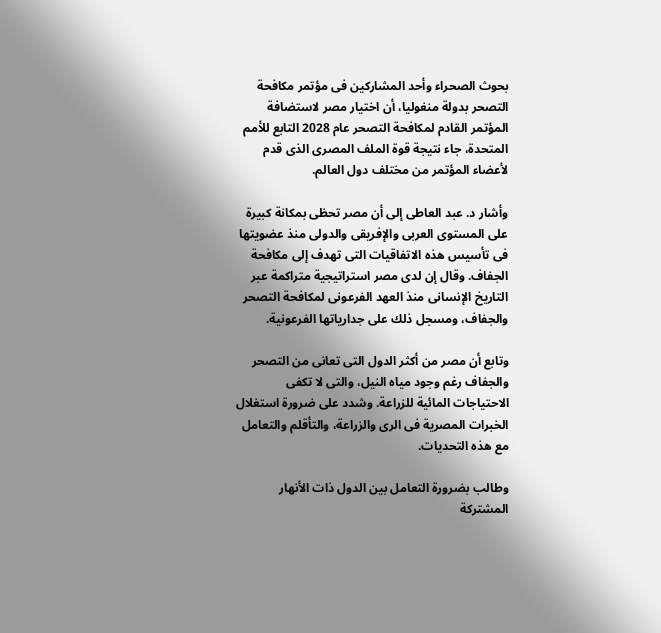بحوث الصحراء وأحد المشاركين فى مؤتمر مكافحة التصحر بدولة منغوليا، أن اختيار مصر لاستضافة المؤتمر القادم لمكافحة التصحر عام 2028 التابع للأمم المتحدة، جاء نتيجة قوة الملف المصرى الذى قدم لأعضاء المؤتمر من مختلف دول العالم.

وأشار د. عبد العاطى إلى أن مصر تحظى بمكانة كبيرة على المستوى العربى والإفريقى والدولى منذ عضويتها فى تأسيس هذه الاتفاقيات التى تهدف إلى مكافحة الجفاف. وقال إن لدى مصر استراتيجية متراكمة عبر التاريخ الإنسانى منذ العهد الفرعونى لمكافحة التصحر والجفاف، ومسجل ذلك على جدارياتها الفرعونية.

وتابع أن مصر من أكثر الدول التى تعانى من التصحر والجفاف رغم وجود مياه النيل، والتى لا تكفى الاحتياجات المائية للزراعة. وشدد على ضرورة استغلال الخبرات المصرية فى الرى والزراعة، والتأقلم والتعامل مع هذه التحديات.

وطالب بضرورة التعامل بين الدول ذات الأنهار المشتركة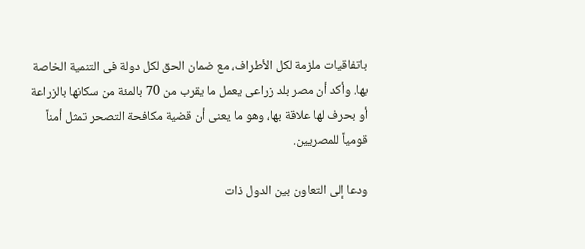باتفاقيات ملزمة لكل الأطراف، مع ضمان الحق لكل دولة فى التنمية الخاصة بها. وأكد أن مصر بلد زراعى يعمل ما يقرب من 70 بالمئة من سكانها بالزراعة أو بحرف لها علاقة بها، وهو ما يعنى أن قضية مكافحة التصحر تمثل أمناً قومياً للمصريين.

ودعا إلى التعاون بين الدول ذات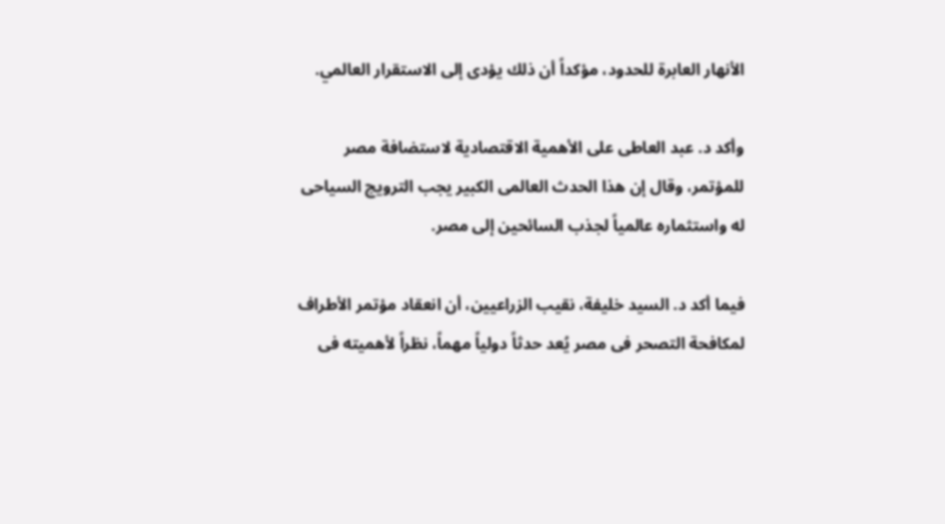الأنهار العابرة للحدود، مؤكداً أن ذلك يؤدى إلى الاستقرار العالمي.

وأكد د. عبد العاطى على الأهمية الاقتصادية لاستضافة مصر للمؤتمر، وقال إن هذا الحدث العالمى الكبير يجب الترويج السياحى له واستثماره عالمياً لجذب السائحين إلى مصر.

فيما أكد د. السيد خليفة، نقيب الزراعيين، أن انعقاد مؤتمر الأطراف لمكافحة التصحر فى مصر يُعد حدثاً دولياً مهماً، نظراً لأهميته فى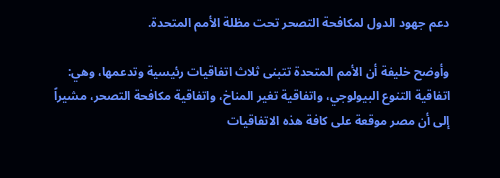دعم جهود الدول لمكافحة التصحر تحت مظلة الأمم المتحدة.

وأوضح خليفة أن الأمم المتحدة تتبنى ثلاث اتفاقيات رئيسية وتدعمها، وهي:
اتفاقية التنوع البيولوجي، واتفاقية تغير المناخ، واتفاقية مكافحة التصحر، مشيراً إلى أن مصر موقعة على كافة هذه الاتفاقيات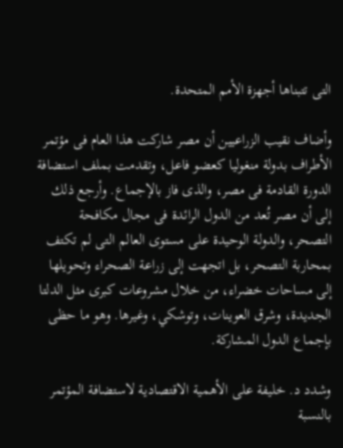التى تتبناها أجهزة الأمم المتحدة.

وأضاف نقيب الزراعيين أن مصر شاركت هذا العام فى مؤتمر الأطراف بدولة منغوليا كعضو فاعل، وتقدمت بملف استضافة الدورة القادمة فى مصر، والذى فاز بالإجماع. وأرجع ذلك إلى أن مصر تُعد من الدول الرائدة فى مجال مكافحة التصحر، والدولة الوحيدة على مستوى العالم التى لم تكتف بمحاربة التصحر، بل اتجهت إلى زراعة الصحراء وتحويلها إلى مساحات خضراء، من خلال مشروعات كبرى مثل الدلتا الجديدة، وشرق العوينات، وتوشكي، وغيرها. وهو ما حظى بإجماع الدول المشاركة.

وشدد د. خليفة على الأهمية الاقتصادية لاستضافة المؤتمر بالنسبة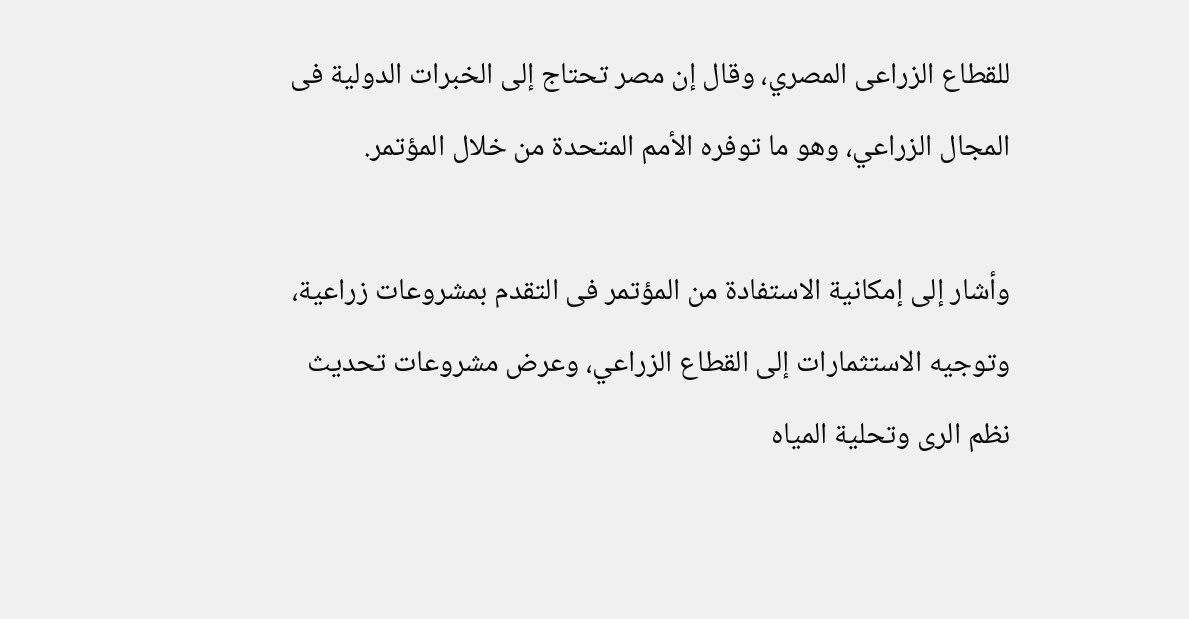للقطاع الزراعى المصري، وقال إن مصر تحتاج إلى الخبرات الدولية فى المجال الزراعي، وهو ما توفره الأمم المتحدة من خلال المؤتمر.

وأشار إلى إمكانية الاستفادة من المؤتمر فى التقدم بمشروعات زراعية، وتوجيه الاستثمارات إلى القطاع الزراعي، وعرض مشروعات تحديث نظم الرى وتحلية المياه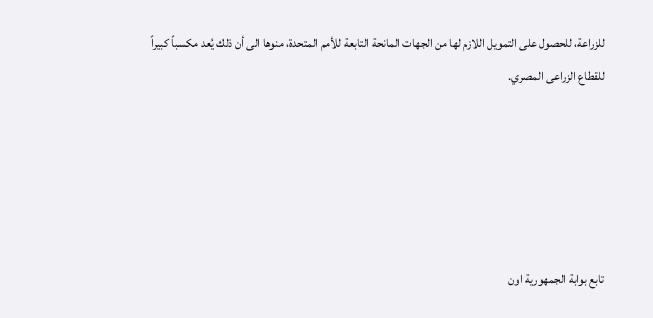للزراعة، للحصول على التمويل اللازم لها من الجهات المانحة التابعة للأمم المتحدة، منوها الى أن ذلك يُعد مكسباً كبيراً للقطاع الزراعى المصري.





تابع بوابة الجمهورية اون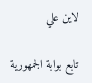لاين علي

تابع بوابة الجمهورية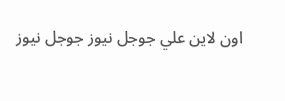اون لاين علي جوجل نيوز جوجل نيوز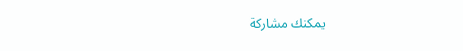يمكنك مشاركة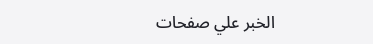الخبر علي صفحات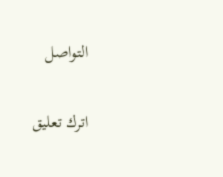التواصل

اترك تعليق